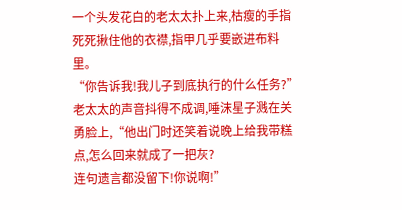一个头发花白的老太太扑上来,枯瘦的手指死死揪住他的衣襟,指甲几乎要嵌进布料里。
“你告诉我!我儿子到底执行的什么任务?”老太太的声音抖得不成调,唾沫星子溅在关勇脸上,“他出门时还笑着说晚上给我带糕点,怎么回来就成了一把灰?
连句遗言都没留下!你说啊!”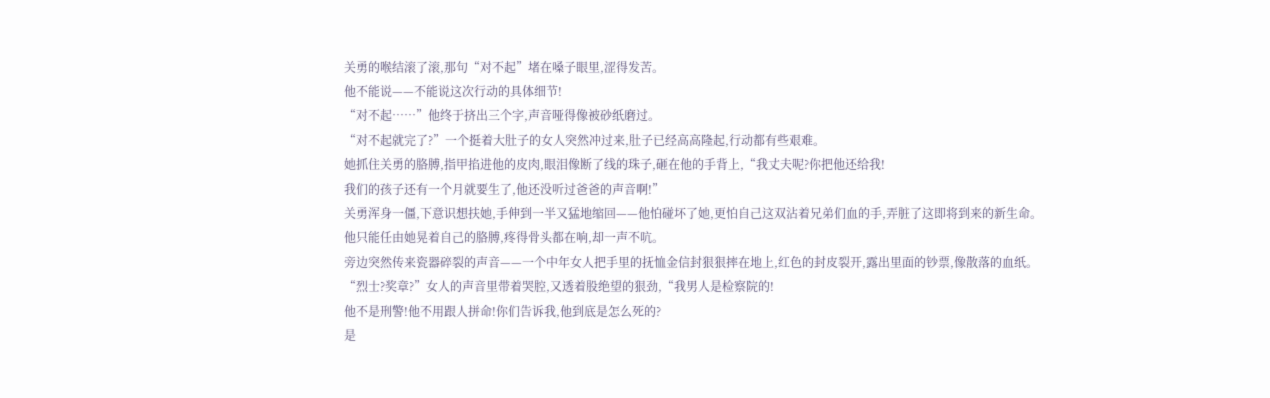关勇的喉结滚了滚,那句“对不起”堵在嗓子眼里,涩得发苦。
他不能说——不能说这次行动的具体细节!
“对不起……”他终于挤出三个字,声音哑得像被砂纸磨过。
“对不起就完了?”一个挺着大肚子的女人突然冲过来,肚子已经高高隆起,行动都有些艰难。
她抓住关勇的胳膊,指甲掐进他的皮肉,眼泪像断了线的珠子,砸在他的手背上,“我丈夫呢?你把他还给我!
我们的孩子还有一个月就要生了,他还没听过爸爸的声音啊!”
关勇浑身一僵,下意识想扶她,手伸到一半又猛地缩回——他怕碰坏了她,更怕自己这双沾着兄弟们血的手,弄脏了这即将到来的新生命。
他只能任由她晃着自己的胳膊,疼得骨头都在响,却一声不吭。
旁边突然传来瓷器碎裂的声音——一个中年女人把手里的抚恤金信封狠狠摔在地上,红色的封皮裂开,露出里面的钞票,像散落的血纸。
“烈士?奖章?”女人的声音里带着哭腔,又透着股绝望的狠劲,“我男人是检察院的!
他不是刑警!他不用跟人拼命!你们告诉我,他到底是怎么死的?
是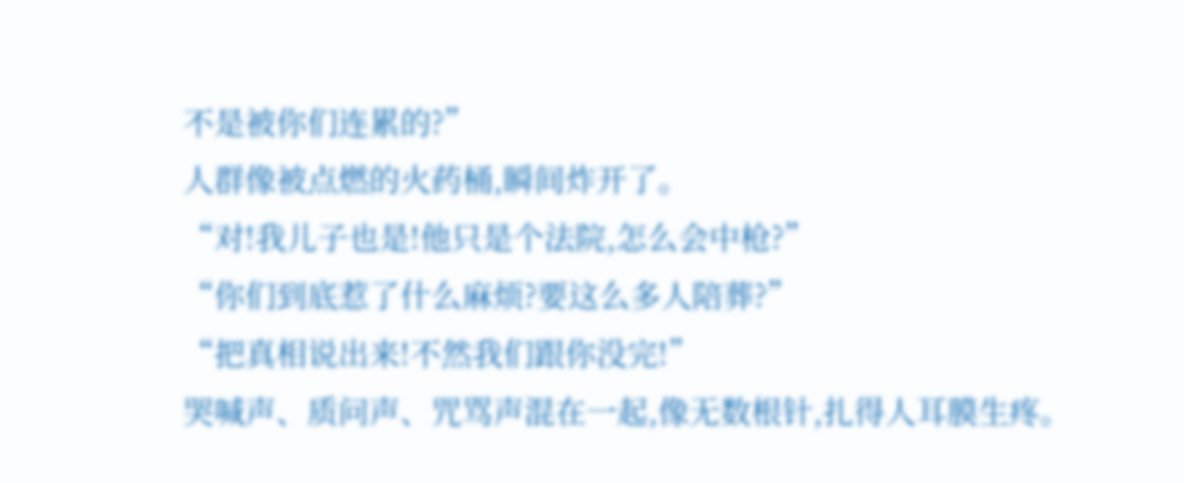不是被你们连累的?”
人群像被点燃的火药桶,瞬间炸开了。
“对!我儿子也是!他只是个法院,怎么会中枪?”
“你们到底惹了什么麻烦?要这么多人陪葬?”
“把真相说出来!不然我们跟你没完!”
哭喊声、质问声、咒骂声混在一起,像无数根针,扎得人耳膜生疼。